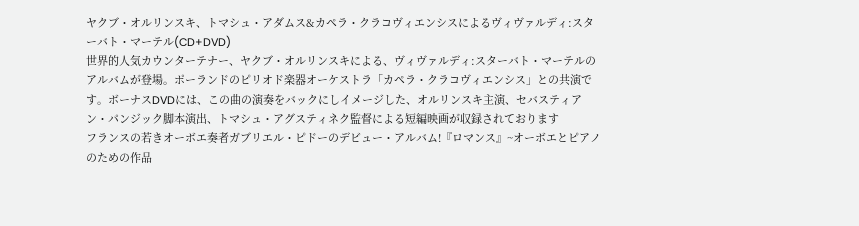ヤクブ・オルリンスキ、トマシュ・アダムス&カペラ・クラコヴィエンシスによるヴィヴァルディ:スターバト・マーテル(CD+DVD)
世界的人気カウンターテナー、ヤクブ・オルリンスキによる、ヴィヴァルディ:スターバト・マーテルのアルバムが登場。ポーランドのピリオド楽器オーケストラ「カペラ・クラコヴィエンシス」との共演です。ボーナスDVDには、この曲の演奏をバックにしイメージした、オルリンスキ主演、セバスティアン・パンジック脚本演出、トマシュ・アグスティネク監督による短編映画が収録されております
フランスの若きオーボエ奏者ガブリエル・ピドーのデビュー・アルバム!『ロマンス』~オーボエとピアノのための作品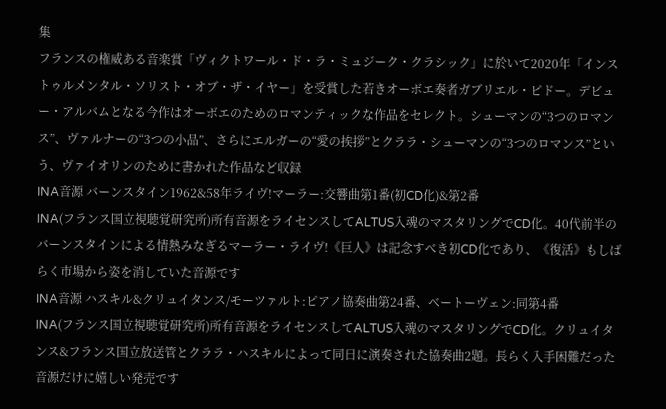集
フランスの権威ある音楽賞「ヴィクトワール・ド・ラ・ミュジーク・クラシック」に於いて2020年「インストゥルメンタル・ソリスト・オブ・ザ・イヤー」を受賞した若きオーボエ奏者ガブリエル・ピドー。デビュー・アルバムとなる今作はオーボエのためのロマンティックな作品をセレクト。シューマンの“3つのロマンス”、ヴァルナーの“3つの小品”、さらにエルガーの“愛の挨拶”とクララ・シューマンの“3つのロマンス”という、ヴァイオリンのために書かれた作品など収録
INA音源 バーンスタイン1962&58年ライヴ!マーラー:交響曲第1番(初CD化)&第2番
INA(フランス国立視聴覚研究所)所有音源をライセンスしてALTUS入魂のマスタリングでCD化。40代前半のバーンスタインによる情熱みなぎるマーラー・ライヴ!《巨人》は記念すべき初CD化であり、《復活》もしばらく市場から姿を消していた音源です
INA音源 ハスキル&クリュイタンス/モーツァルト:ピアノ協奏曲第24番、ベートーヴェン:同第4番
INA(フランス国立視聴覚研究所)所有音源をライセンスしてALTUS入魂のマスタリングでCD化。クリュイタンス&フランス国立放送管とクララ・ハスキルによって同日に演奏された協奏曲2題。長らく入手困難だった音源だけに嬉しい発売です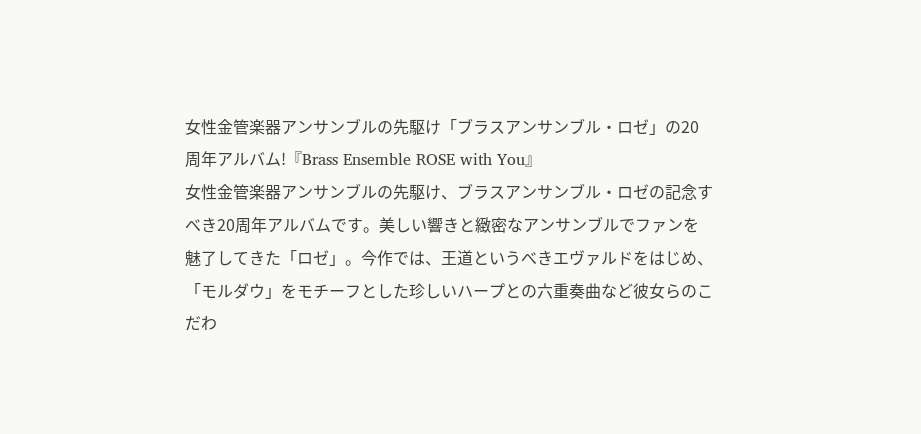女性金管楽器アンサンブルの先駆け「ブラスアンサンブル・ロゼ」の20周年アルバム!『Brass Ensemble ROSE with You』
女性金管楽器アンサンブルの先駆け、ブラスアンサンブル・ロゼの記念すべき20周年アルバムです。美しい響きと緻密なアンサンブルでファンを魅了してきた「ロゼ」。今作では、王道というべきエヴァルドをはじめ、「モルダウ」をモチーフとした珍しいハープとの六重奏曲など彼女らのこだわ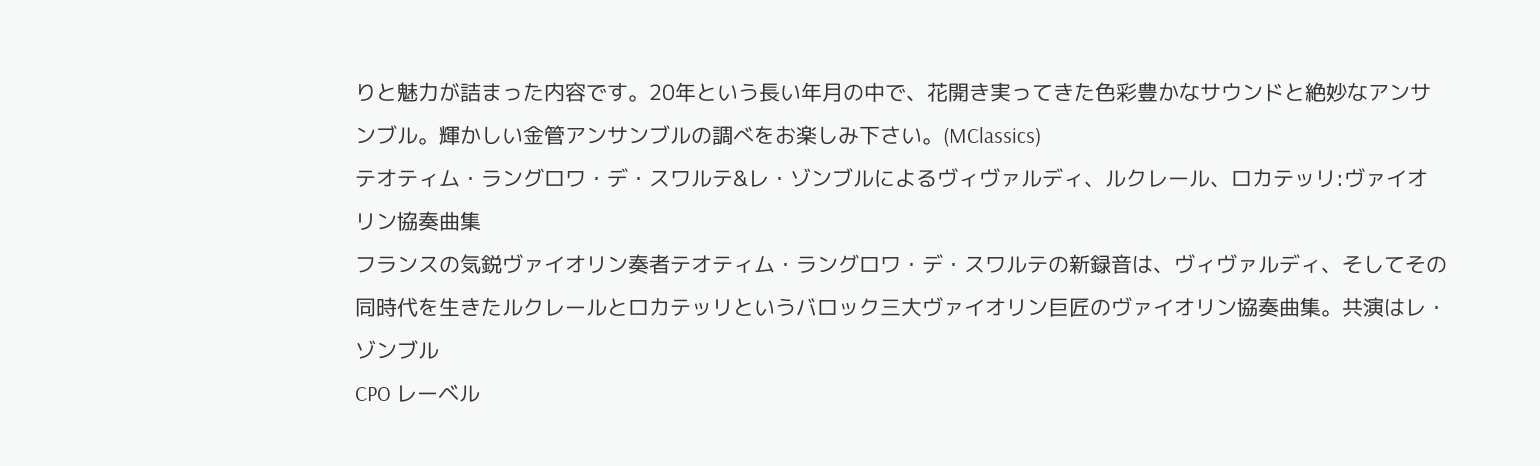りと魅力が詰まった内容です。20年という長い年月の中で、花開き実ってきた色彩豊かなサウンドと絶妙なアンサンブル。輝かしい金管アンサンブルの調べをお楽しみ下さい。(MClassics)
テオティム・ラングロワ・デ・スワルテ&レ・ゾンブルによるヴィヴァルディ、ルクレール、ロカテッリ:ヴァイオリン協奏曲集
フランスの気鋭ヴァイオリン奏者テオティム・ラングロワ・デ・スワルテの新録音は、ヴィヴァルディ、そしてその同時代を生きたルクレールとロカテッリというバロック三大ヴァイオリン巨匠のヴァイオリン協奏曲集。共演はレ・ゾンブル
CPO レーベル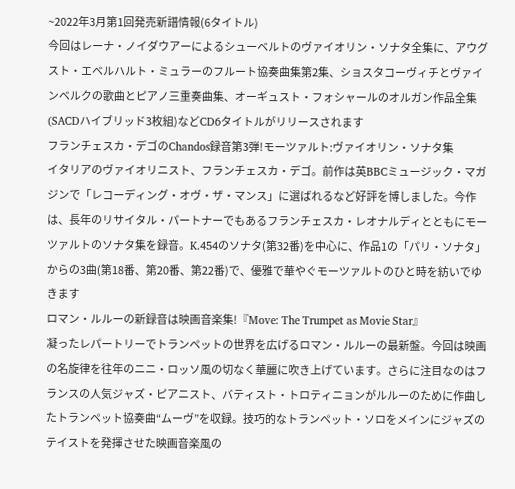~2022年3月第1回発売新譜情報(6タイトル)
今回はレーナ・ノイダウアーによるシューベルトのヴァイオリン・ソナタ全集に、アウグスト・エベルハルト・ミュラーのフルート協奏曲集第2集、ショスタコーヴィチとヴァインベルクの歌曲とピアノ三重奏曲集、オーギュスト・フォシャールのオルガン作品全集(SACDハイブリッド3枚組)などCD6タイトルがリリースされます
フランチェスカ・デゴのChandos録音第3弾!モーツァルト:ヴァイオリン・ソナタ集
イタリアのヴァイオリニスト、フランチェスカ・デゴ。前作は英BBCミュージック・マガジンで「レコーディング・オヴ・ザ・マンス」に選ばれるなど好評を博しました。今作は、長年のリサイタル・パートナーでもあるフランチェスカ・レオナルディとともにモーツァルトのソナタ集を録音。K.454のソナタ(第32番)を中心に、作品1の「パリ・ソナタ」からの3曲(第18番、第20番、第22番)で、優雅で華やぐモーツァルトのひと時を紡いでゆきます
ロマン・ルルーの新録音は映画音楽集!『Move: The Trumpet as Movie Star』
凝ったレパートリーでトランペットの世界を広げるロマン・ルルーの最新盤。今回は映画の名旋律を往年のニニ・ロッソ風の切なく華麗に吹き上げています。さらに注目なのはフランスの人気ジャズ・ピアニスト、バティスト・トロティニョンがルルーのために作曲したトランペット協奏曲“ムーヴ”を収録。技巧的なトランペット・ソロをメインにジャズのテイストを発揮させた映画音楽風の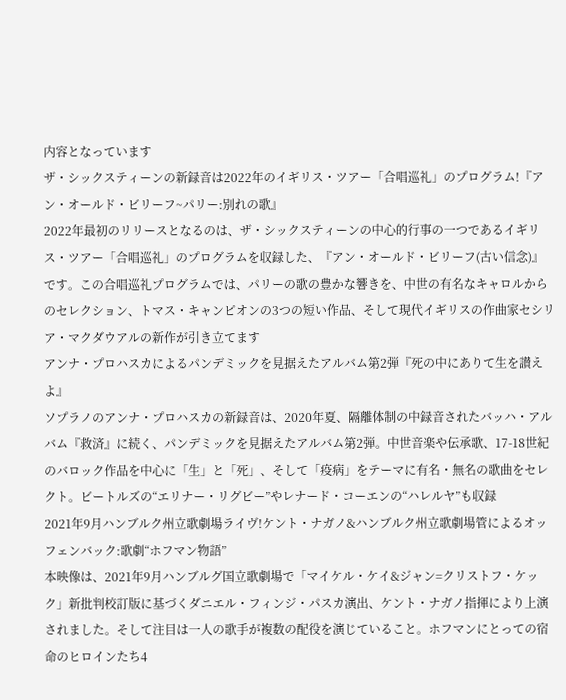内容となっています
ザ・シックスティーンの新録音は2022年のイギリス・ツアー「合唱巡礼」のプログラム!『アン・オールド・ビリーフ~パリー:別れの歌』
2022年最初のリリースとなるのは、ザ・シックスティーンの中心的行事の一つであるイギリス・ツアー「合唱巡礼」のプログラムを収録した、『アン・オールド・ビリーフ(古い信念)』です。この合唱巡礼プログラムでは、パリーの歌の豊かな響きを、中世の有名なキャロルからのセレクション、トマス・キャンピオンの3つの短い作品、そして現代イギリスの作曲家セシリア・マクダウアルの新作が引き立てます
アンナ・プロハスカによるパンデミックを見据えたアルバム第2弾『死の中にありて生を讃えよ』
ソプラノのアンナ・プロハスカの新録音は、2020年夏、隔離体制の中録音されたバッハ・アルバム『救済』に続く、パンデミックを見据えたアルバム第2弾。中世音楽や伝承歌、17-18世紀のバロック作品を中心に「生」と「死」、そして「疫病」をテーマに有名・無名の歌曲をセレクト。ビートルズの“エリナー・リグビー”やレナード・コーエンの“ハレルヤ”も収録
2021年9月ハンブルク州立歌劇場ライヴ!ケント・ナガノ&ハンブルク州立歌劇場管によるオッフェンバック:歌劇“ホフマン物語”
本映像は、2021年9月ハンブルグ国立歌劇場で「マイケル・ケイ&ジャン=クリストフ・ケック」新批判校訂版に基づくダニエル・フィンジ・パスカ演出、ケント・ナガノ指揮により上演されました。そして注目は一人の歌手が複数の配役を演じていること。ホフマンにとっての宿命のヒロインたち4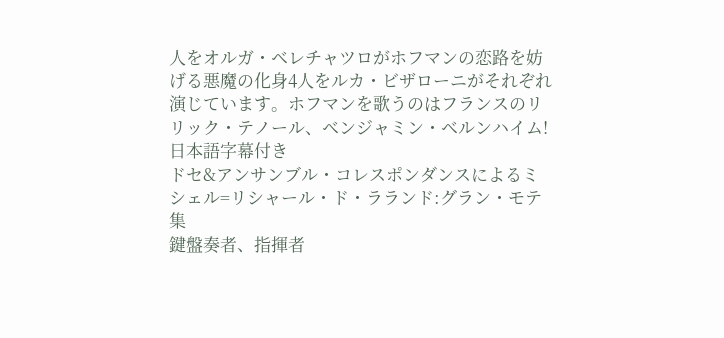人をオルガ・ベレチャツロがホフマンの恋路を妨げる悪魔の化身4人をルカ・ビザローニがそれぞれ演じています。ホフマンを歌うのはフランスのリリック・テノール、ベンジャミン・ベルンハイム!日本語字幕付き
ドセ&アンサンブル・コレスポンダンスによるミシェル=リシャール・ド・ラランド:グラン・モテ集
鍵盤奏者、指揮者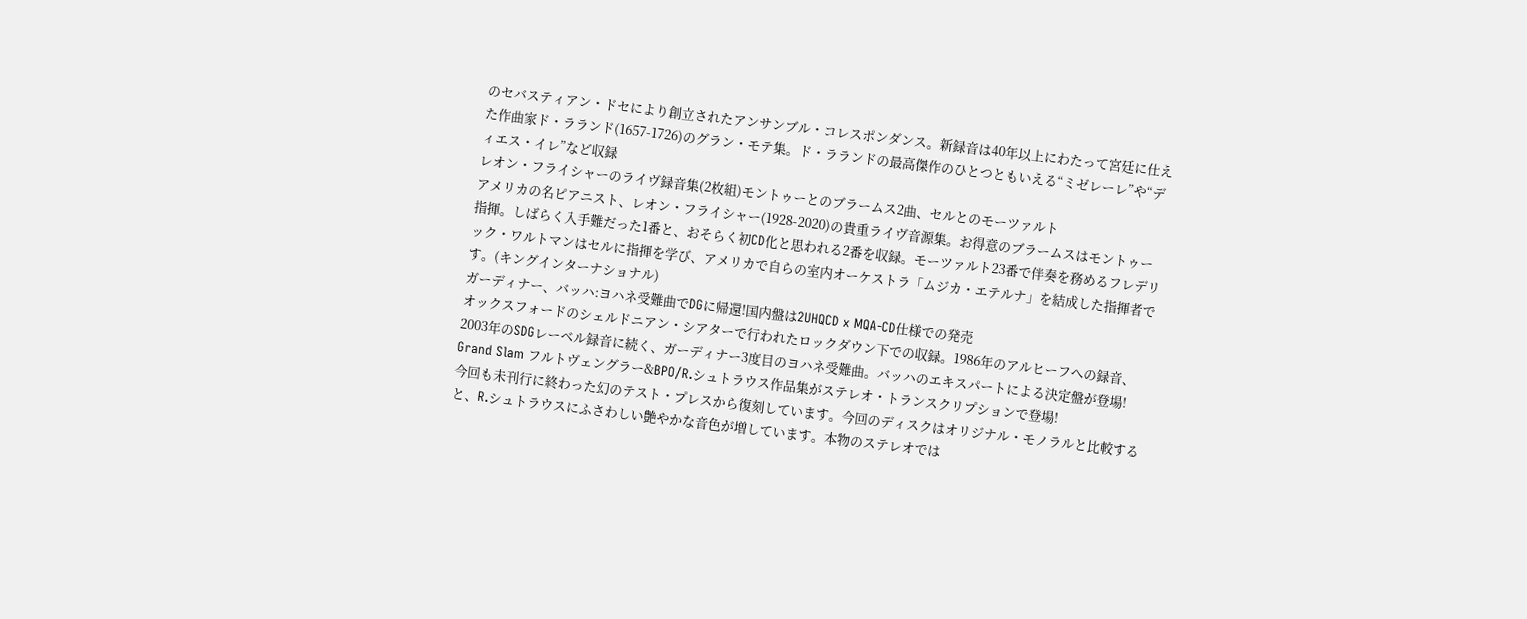のセバスティアン・ドセにより創立されたアンサンブル・コレスポンダンス。新録音は40年以上にわたって宮廷に仕えた作曲家ド・ラランド(1657-1726)のグラン・モテ集。ド・ラランドの最高傑作のひとつともいえる“ミゼレーレ”や“ディエス・イレ”など収録
レオン・フライシャーのライヴ録音集(2枚組)モントゥーとのブラームス2曲、セルとのモーツァルト
アメリカの名ピアニスト、レオン・フライシャー(1928-2020)の貴重ライヴ音源集。お得意のブラームスはモントゥー指揮。しばらく入手難だった1番と、おそらく初CD化と思われる2番を収録。モーツァルト23番で伴奏を務めるフレデリック・ワルトマンはセルに指揮を学び、アメリカで自らの室内オーケストラ「ムジカ・エテルナ」を結成した指揮者です。(キングインターナショナル)
ガーディナー、バッハ:ヨハネ受難曲でDGに帰還!国内盤は2UHQCD x MQA-CD仕様での発売
オックスフォードのシェルドニアン・シアターで行われたロックダウン下での収録。1986年のアルヒーフへの録音、2003年のSDGレーベル録音に続く、ガーディナー3度目のヨハネ受難曲。バッハのエキスパートによる決定盤が登場!
Grand Slam フルトヴェングラー&BPO/R.シュトラウス作品集がステレオ・トランスクリプションで登場!
今回も未刊行に終わった幻のテスト・プレスから復刻しています。今回のディスクはオリジナル・モノラルと比較すると、R.シュトラウスにふさわしい艶やかな音色が増しています。本物のステレオでは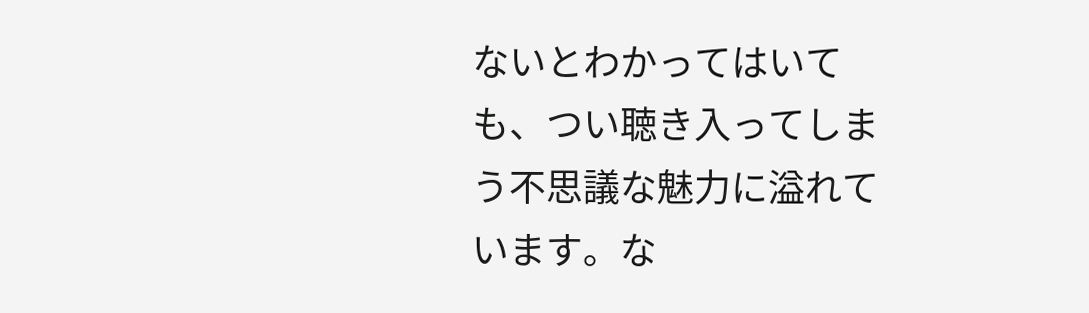ないとわかってはいても、つい聴き入ってしまう不思議な魅力に溢れています。な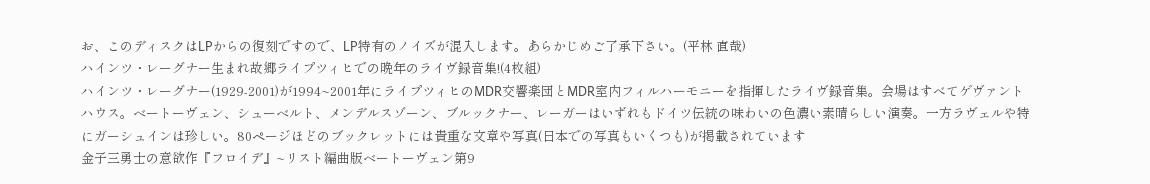お、このディスクはLPからの復刻ですので、LP特有のノイズが混入します。あらかじめご了承下さい。(平林 直哉)
ハインツ・レーグナー生まれ故郷ライプツィヒでの晩年のライヴ録音集!(4枚組)
ハインツ・レーグナー(1929-2001)が1994~2001年にライプツィヒのMDR交響楽団とMDR室内フィルハーモニーを指揮したライヴ録音集。会場はすべてゲヴァントハウス。ベートーヴェン、シューベルト、メンデルスゾーン、ブルックナー、レーガーはいずれもドイツ伝統の味わいの色濃い素晴らしい演奏。一方ラヴェルや特にガーシュインは珍しい。80ページほどのブックレットには貴重な文章や写真(日本での写真もいくつも)が掲載されています
金子三勇士の意欲作『フロイデ』~リスト編曲版ベートーヴェン第9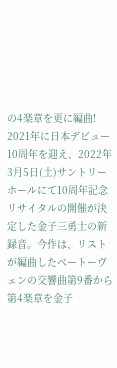の4楽章を更に編曲!
2021年に日本デビュー10周年を迎え、2022年3月5日(土)サントリーホールにて10周年記念リサイタルの開催が決定した金子三勇士の新録音。今作は、リストが編曲したベートーヴェンの交響曲第9番から第4楽章を金子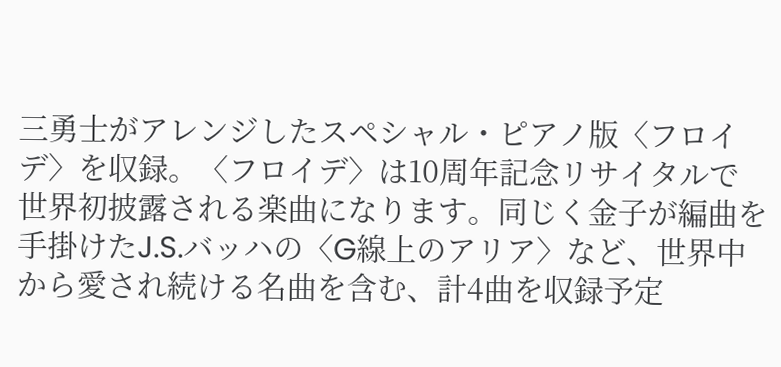三勇士がアレンジしたスペシャル・ピアノ版〈フロイデ〉を収録。〈フロイデ〉は10周年記念リサイタルで世界初披露される楽曲になります。同じく金子が編曲を手掛けたJ.S.バッハの〈G線上のアリア〉など、世界中から愛され続ける名曲を含む、計4曲を収録予定